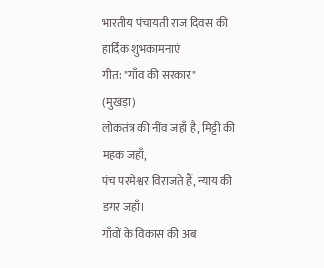भारतीय पंचायती राज दिवस की हार्दिक शुभकामनाएं
गीत: "गाँव की सरकार"
(मुखड़ा)
लोकतंत्र की नींव जहाँ है, मिट्टी की महक जहाँ,
पंच परमेश्वर विराजते हैं, न्याय की डगर जहाँ।
गाँवों के विकास की अब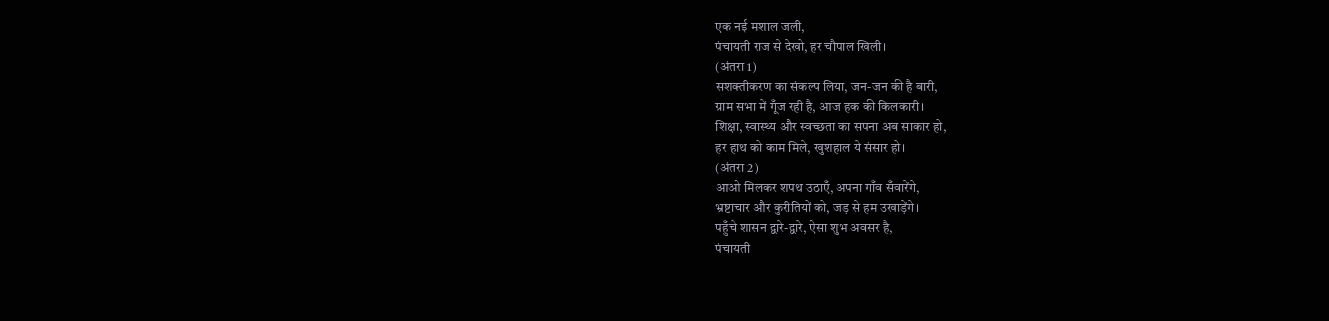एक नई मशाल जली,
पंचायती राज से देखो, हर चौपाल खिली।
(अंतरा 1)
सशक्तीकरण का संकल्प लिया, जन-जन की है बारी,
ग्राम सभा में गूँज रही है, आज हक की किलकारी।
शिक्षा, स्वास्थ्य और स्वच्छता का सपना अब साकार हो,
हर हाथ को काम मिले, खुशहाल ये संसार हो।
(अंतरा 2)
आओ मिलकर शपथ उठाएँ, अपना गाँव सँवारेंगे,
भ्रष्टाचार और कुरीतियों को, जड़ से हम उखाड़ेंगे।
पहुँचे शासन द्वारे-द्वारे, ऐसा शुभ अवसर है,
पंचायती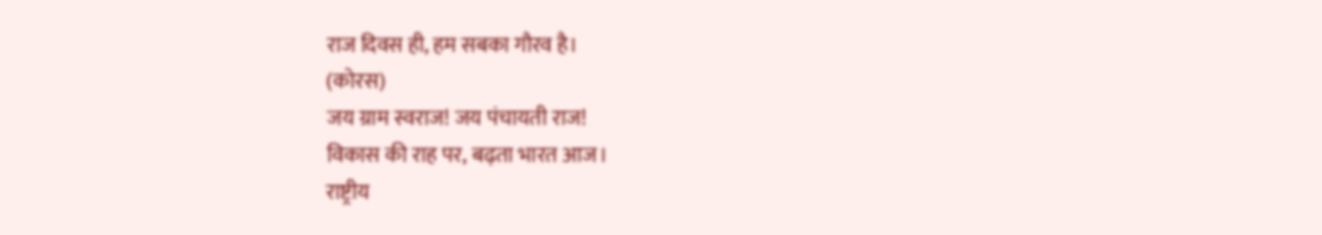राज दिवस ही, हम सबका गौरव है।
(कोरस)
जय ग्राम स्वराज! जय पंचायती राज!
विकास की राह पर, बढ़ता भारत आज।
राष्ट्रीय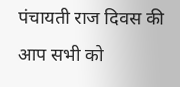पंचायती राज दिवस की आप सभी को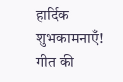हार्दिक शुभकामनाएँ!
गीत की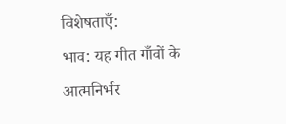विशेषताएँ:
भाव: यह गीत गाँवों के आत्मनिर्भर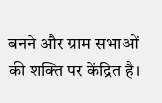बनने और ग्राम सभाओं की शक्ति पर केंद्रित है।